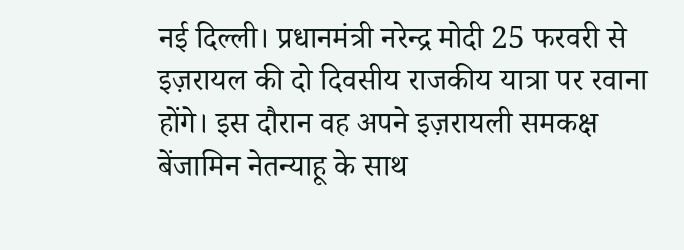नई दिल्ली। प्रधानमंत्री नरेन्द्र मोदी 25 फरवरी से इज़रायल की दो दिवसीय राजकीय यात्रा पर रवाना होंगे। इस दौरान वह अपने इज़रायली समकक्ष बेंजामिन नेतन्याहू के साथ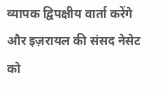व्यापक द्विपक्षीय वार्ता करेंगे और इज़रायल की संसद नेसेट को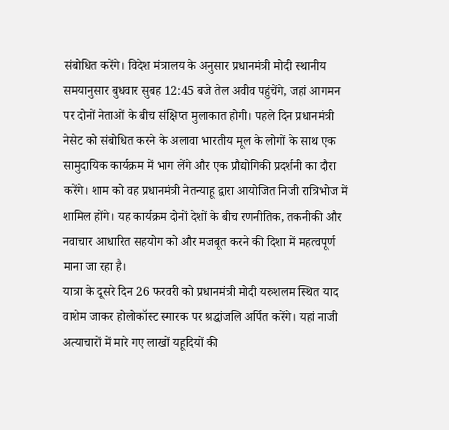संबोधित करेंगे। विदेश मंत्रालय के अनुसार प्रधानमंत्री मोदी स्थानीय समयानुसार बुधवार सुबह 12:45 बजे तेल अवीव पहुंचेंगे, जहां आगमन पर दोनों नेताओं के बीच संक्षिप्त मुलाकात होगी। पहले दिन प्रधानमंत्री नेसेट को संबोधित करने के अलावा भारतीय मूल के लोगों के साथ एक सामुदायिक कार्यक्रम में भाग लेंगे और एक प्रौद्योगिकी प्रदर्शनी का दौरा करेंगे। शाम को वह प्रधानमंत्री नेतन्याहू द्वारा आयोजित निजी रात्रिभोज में शामिल होंगे। यह कार्यक्रम दोनों देशों के बीच रणनीतिक, तकनीकी और नवाचार आधारित सहयोग को और मजबूत करने की दिशा में महत्वपूर्ण माना जा रहा है।
यात्रा के दूसरे दिन 26 फरवरी को प्रधानमंत्री मोदी यरुशलम स्थित याद वाशेम जाकर होलोकॉस्ट स्मारक पर श्रद्धांजलि अर्पित करेंगे। यहां नाजी अत्याचारों में मारे गए लाखों यहूदियों की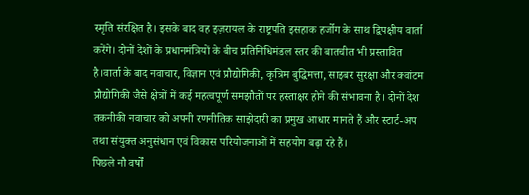स्मृति संरक्षित है। इसके बाद वह इज़रायल के राष्ट्रपति इसहाक हर्जोग के साथ द्विपक्षीय वार्ता करेंगे। दोनों देशों के प्रधानमंत्रियों के बीच प्रतिनिधिमंडल स्तर की बातचीत भी प्रस्तावित है।वार्ता के बाद नवाचार, विज्ञान एवं प्रौद्योगिकी, कृत्रिम बुद्धिमत्ता, साइबर सुरक्षा और क्वांटम प्रौद्योगिकी जैसे क्षेत्रों में कई महत्वपूर्ण समझौतों पर हस्ताक्षर होने की संभावना है। दोनों देश तकनीकी नवाचार को अपनी रणनीतिक साझेदारी का प्रमुख आधार मानते हैं और स्टार्ट-अप तथा संयुक्त अनुसंधान एवं विकास परियोजनाओं में सहयोग बढ़ा रहे हैं।
पिछले नौ वर्षों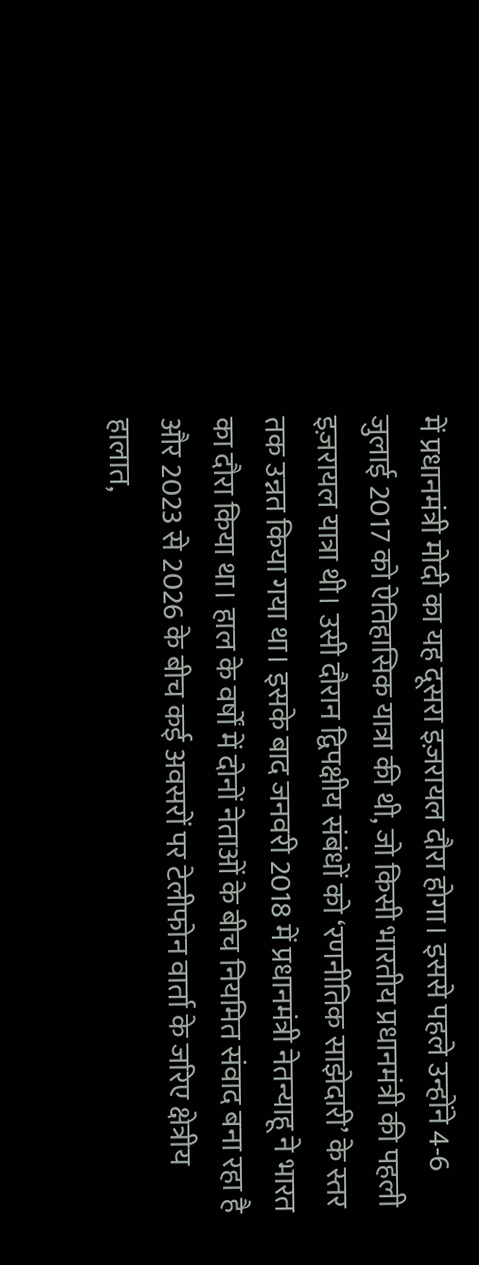में प्रधानमंत्री मोदी का यह दूसरा इज़रायल दौरा होगा। इससे पहले उन्होंने 4-6 जुलाई 2017 को ऐतिहासिक यात्रा की थी, जो किसी भारतीय प्रधानमंत्री की पहली इज़रायल यात्रा थी। उसी दौरान द्विपक्षीय संबंधों को ‘रणनीतिक साझेदारी’ के स्तर तक उन्नत किया गया था। इसके बाद जनवरी 2018 में प्रधानमंत्री नेतन्याहू ने भारत का दौरा किया था। हाल के वर्षों में दोनों नेताओं के बीच नियमित संवाद बना रहा है और 2023 से 2026 के बीच कई अवसरों पर टेलीफोन वार्ता के जरिए क्षेत्रीय हालात,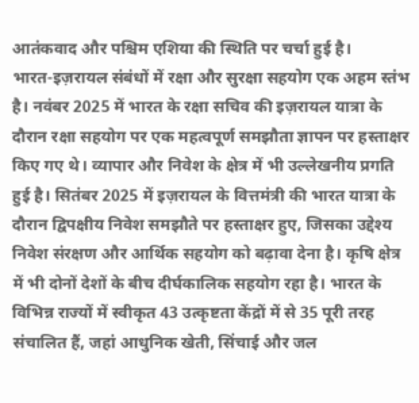आतंकवाद और पश्चिम एशिया की स्थिति पर चर्चा हुई है।
भारत-इज़रायल संबंधों में रक्षा और सुरक्षा सहयोग एक अहम स्तंभ है। नवंबर 2025 में भारत के रक्षा सचिव की इज़रायल यात्रा के दौरान रक्षा सहयोग पर एक महत्वपूर्ण समझौता ज्ञापन पर हस्ताक्षर किए गए थे। व्यापार और निवेश के क्षेत्र में भी उल्लेखनीय प्रगति हुई है। सितंबर 2025 में इज़रायल के वित्तमंत्री की भारत यात्रा के दौरान द्विपक्षीय निवेश समझौते पर हस्ताक्षर हुए, जिसका उद्देश्य निवेश संरक्षण और आर्थिक सहयोग को बढ़ावा देना है। कृषि क्षेत्र में भी दोनों देशों के बीच दीर्घकालिक सहयोग रहा है। भारत के विभिन्न राज्यों में स्वीकृत 43 उत्कृष्टता केंद्रों में से 35 पूरी तरह संचालित हैं, जहां आधुनिक खेती, सिंचाई और जल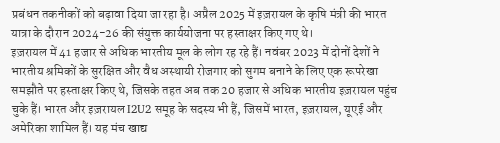प्रबंधन तकनीकों को बढ़ावा दिया जा रहा है। अप्रैल 2025 में इज़रायल के कृषि मंत्री की भारत यात्रा के दौरान 2024-26 की संयुक्त कार्ययोजना पर हस्ताक्षर किए गए थे।
इज़रायल में 41 हजार से अधिक भारतीय मूल के लोग रह रहे हैं। नवंबर 2023 में दोनों देशों ने भारतीय श्रमिकों के सुरक्षित और वैध अस्थायी रोजगार को सुगम बनाने के लिए एक रूपरेखा समझौते पर हस्ताक्षर किए थे, जिसके तहत अब तक 20 हजार से अधिक भारतीय इज़रायल पहुंच चुके हैं। भारत और इज़रायल I2U2 समूह के सदस्य भी हैं, जिसमें भारत, इज़रायल, यूएई और अमेरिका शामिल हैं। यह मंच खाद्य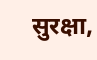सुरक्षा,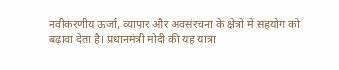नवीकरणीय ऊर्जा, व्यापार और अवसंरचना के क्षेत्रों में सहयोग को बढ़ावा देता है। प्रधानमंत्री मोदी की यह यात्रा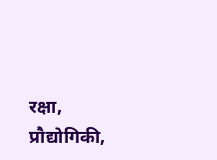रक्षा, प्रौद्योगिकी,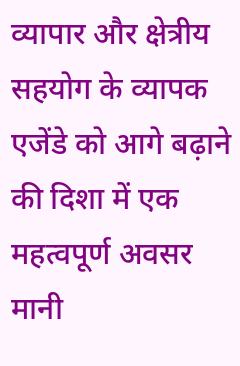व्यापार और क्षेत्रीय सहयोग के व्यापक एजेंडे को आगे बढ़ाने की दिशा में एक महत्वपूर्ण अवसर मानी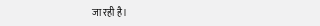जा रही है।